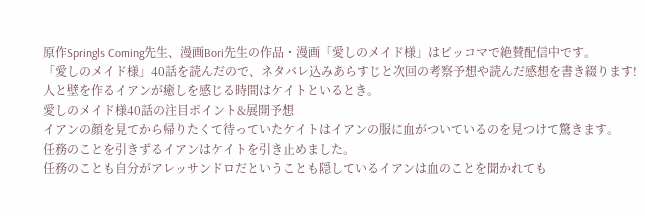原作Springls Coming先生、漫画Bori先生の作品・漫画「愛しのメイド様」はピッコマで絶賛配信中です。
「愛しのメイド様」40話を読んだので、ネタバレ込みあらすじと次回の考察予想や読んだ感想を書き綴ります!
人と壁を作るイアンが癒しを感じる時間はケイトといるとき。
愛しのメイド様40話の注目ポイント&展開予想
イアンの顔を見てから帰りたくて待っていたケイトはイアンの服に血がついているのを見つけて驚きます。
任務のことを引きずるイアンはケイトを引き止めました。
任務のことも自分がアレッサンドロだということも隠しているイアンは血のことを聞かれても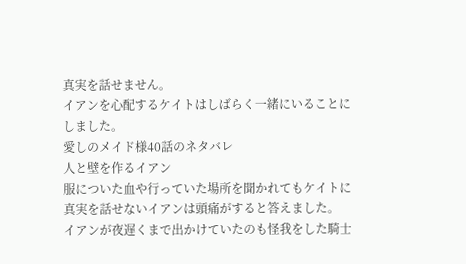真実を話せません。
イアンを心配するケイトはしばらく一緒にいることにしました。
愛しのメイド様40話のネタバレ
人と壁を作るイアン
服についた血や行っていた場所を聞かれてもケイトに真実を話せないイアンは頭痛がすると答えました。
イアンが夜遅くまで出かけていたのも怪我をした騎士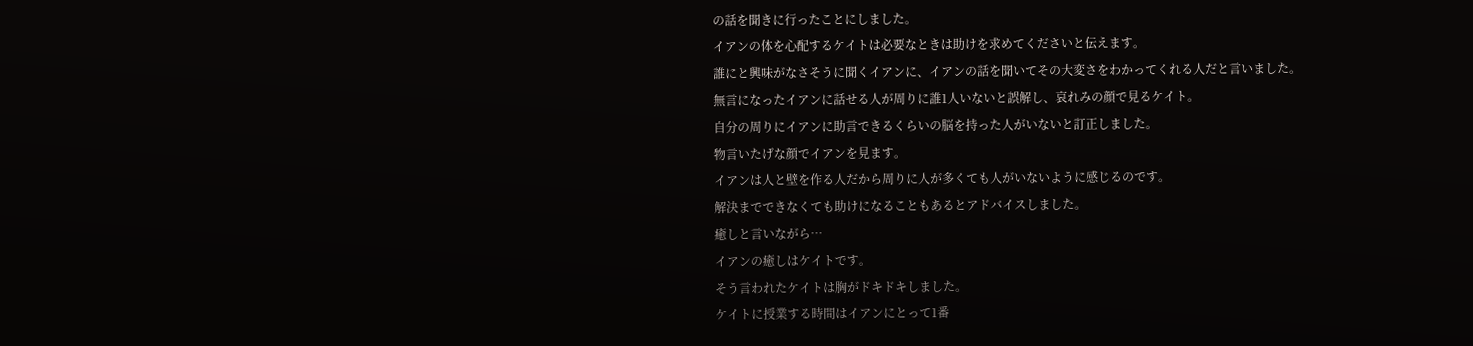の話を聞きに行ったことにしました。
イアンの体を心配するケイトは必要なときは助けを求めてくださいと伝えます。
誰にと興味がなさそうに聞くイアンに、イアンの話を聞いてその大変さをわかってくれる人だと言いました。
無言になったイアンに話せる人が周りに誰1人いないと誤解し、哀れみの顔で見るケイト。
自分の周りにイアンに助言できるくらいの脳を持った人がいないと訂正しました。
物言いたげな顔でイアンを見ます。
イアンは人と壁を作る人だから周りに人が多くても人がいないように感じるのです。
解決までできなくても助けになることもあるとアドバイスしました。
癒しと言いながら…
イアンの癒しはケイトです。
そう言われたケイトは胸がドキドキしました。
ケイトに授業する時間はイアンにとって1番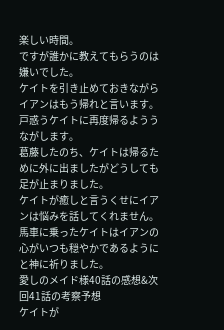楽しい時間。
ですが誰かに教えてもらうのは嫌いでした。
ケイトを引き止めておきながらイアンはもう帰れと言います。
戸惑うケイトに再度帰るよううながします。
葛藤したのち、ケイトは帰るために外に出ましたがどうしても足が止まりました。
ケイトが癒しと言うくせにイアンは悩みを話してくれません。
馬車に乗ったケイトはイアンの心がいつも穏やかであるようにと神に祈りました。
愛しのメイド様40話の感想&次回41話の考察予想
ケイトが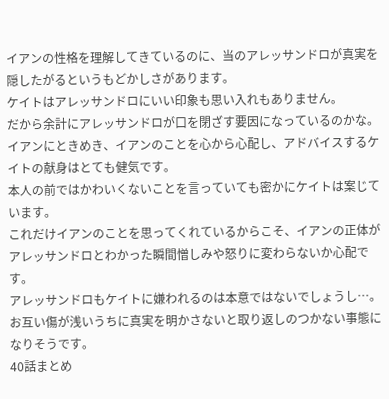イアンの性格を理解してきているのに、当のアレッサンドロが真実を隠したがるというもどかしさがあります。
ケイトはアレッサンドロにいい印象も思い入れもありません。
だから余計にアレッサンドロが口を閉ざす要因になっているのかな。
イアンにときめき、イアンのことを心から心配し、アドバイスするケイトの献身はとても健気です。
本人の前ではかわいくないことを言っていても密かにケイトは案じています。
これだけイアンのことを思ってくれているからこそ、イアンの正体がアレッサンドロとわかった瞬間憎しみや怒りに変わらないか心配です。
アレッサンドロもケイトに嫌われるのは本意ではないでしょうし…。
お互い傷が浅いうちに真実を明かさないと取り返しのつかない事態になりそうです。
40話まとめ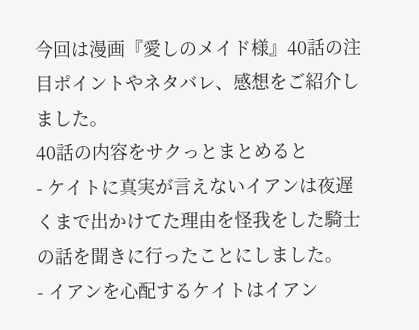今回は漫画『愛しのメイド様』40話の注目ポイントやネタバレ、感想をご紹介しました。
40話の内容をサクっとまとめると
- ケイトに真実が言えないイアンは夜遅くまで出かけてた理由を怪我をした騎士の話を聞きに行ったことにしました。
- イアンを心配するケイトはイアン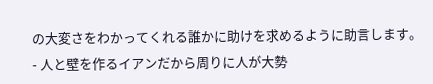の大変さをわかってくれる誰かに助けを求めるように助言します。
- 人と壁を作るイアンだから周りに人が大勢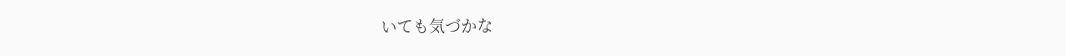いても気づかな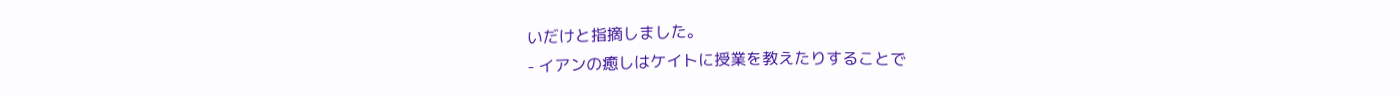いだけと指摘しました。
- イアンの癒しはケイトに授業を教えたりすることで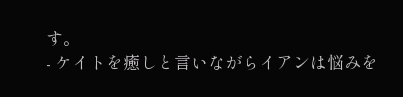す。
- ケイトを癒しと言いながらイアンは悩みを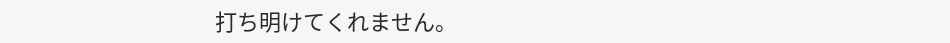打ち明けてくれません。